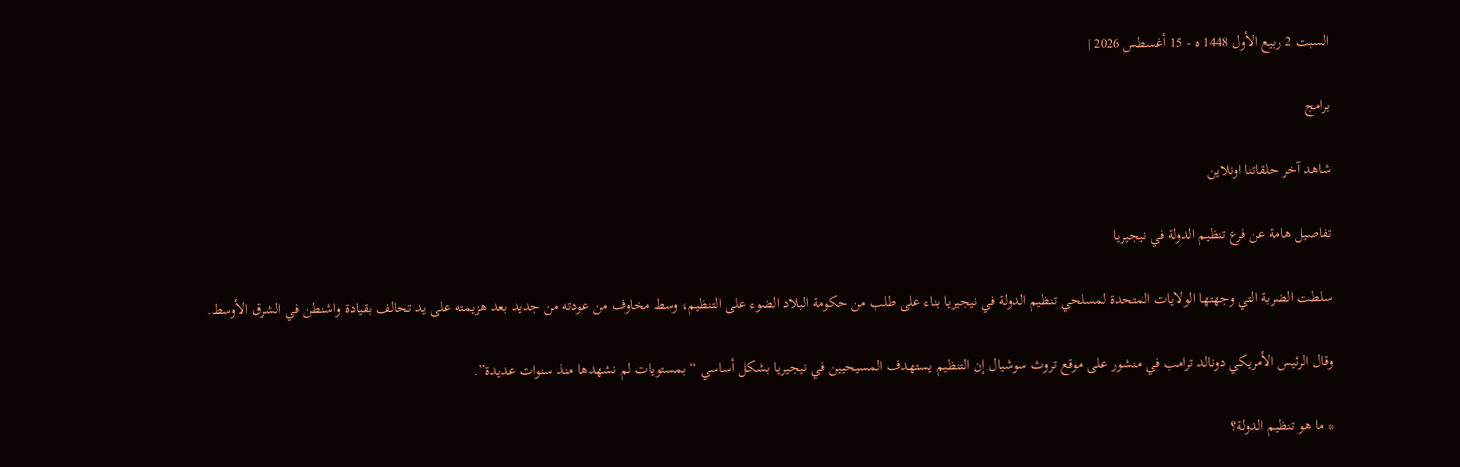السبت 2 ربيع الأول 1448 ه - 15 أغسطس 2026 |

برامج

شاهد آخر حلقاتنا اونلاين

تفاصيل هامة عن فرع تنظيم الدولة في نيجيريا

سلطت الضربة التي وجهتها الولايات المتحدة لمسلحي تنظيم الدولة في نيجيريا بناء على طلب من حكومة البلاد الضوء على التنظيم، وسط مخاوف من عودته من جديد بعد هزيمته على يد تحالف بقيادة واشنطن في الشرق الأوسط.

وقال الرئيس الأمريكي دونالد ترامب في منشور على موقع تروث سوشيال إن التنظيم يستهدف المسيحيين في نيجيريا بشكل أساسي “بمستويات لم نشهدها منذ سنوات عديدة”.

* ما هو تنظيم الدولة؟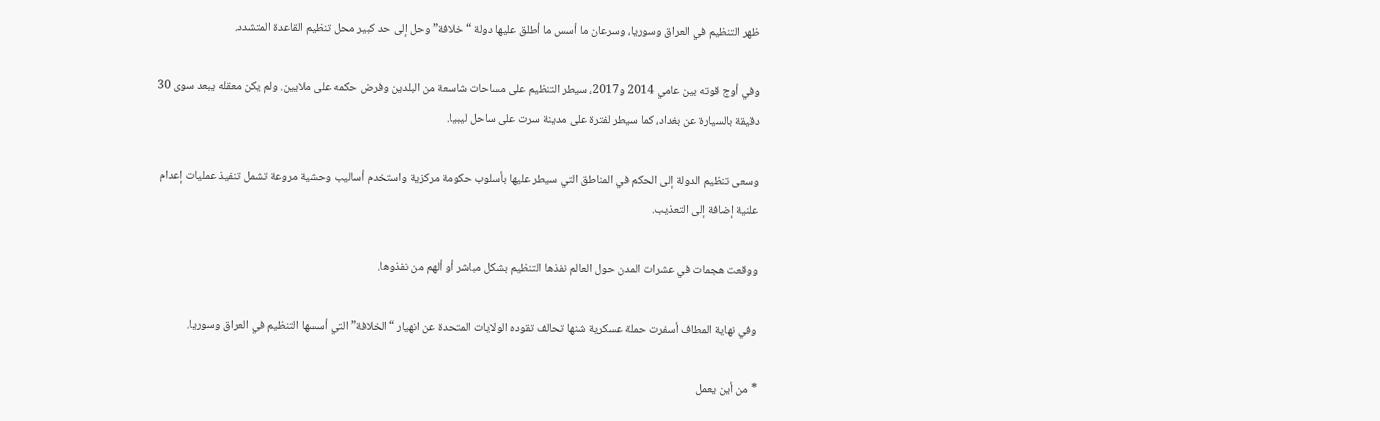ظهر التنظيم في العراق وسوريا، وسرعان ما أسس ما أطلق عليها دولة “خلافة” وحل إلى حد كبير محل تنظيم القاعدة المتشدد.

وفي أوج قوته بين عامي 2014 و2017، سيطر التنظيم على مساحات شاسعة من البلدين وفرض حكمه على ملايين. ولم يكن معقله يبعد سوى 30 دقيقة بالسيارة عن بغداد، كما سيطر لفترة على مدينة سرت على ساحل ليبيا.

وسعى تنظيم الدولة إلى الحكم في المناطق التي سيطر عليها بأسلوب حكومة مركزية واستخدم أساليب وحشية مروعة تشمل تنفيذ عمليات إعدام علنية إضافة إلى التعذيب.

ووقعت هجمات في عشرات المدن حول العالم نفذها التنظيم بشكل مباشر أو ألهم من نفذوها.

وفي نهاية المطاف أسفرت حملة عسكرية شنها تحالف تقوده الولايات المتحدة عن انهيار “الخلافة” التي أسسها التنظيم في العراق وسوريا.

* من أين يعمل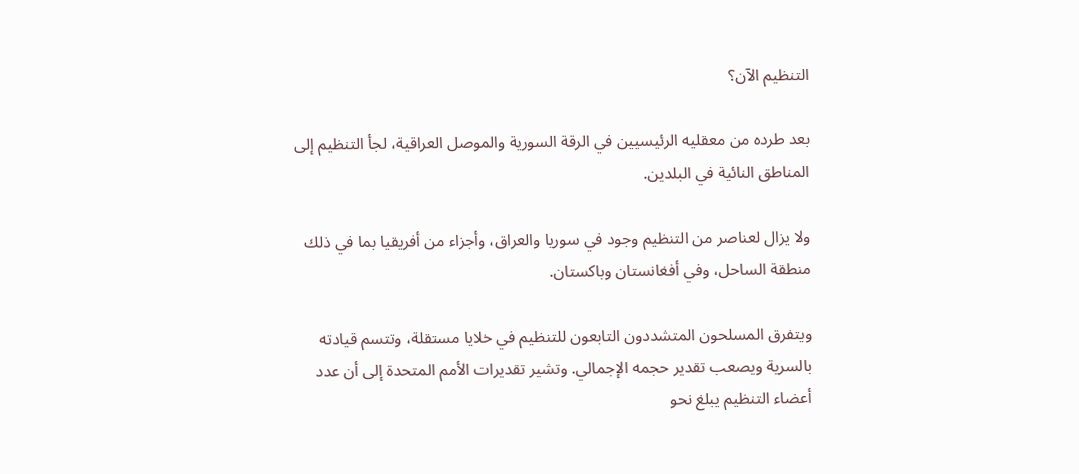التنظيم الآن؟

بعد طرده من معقليه الرئيسيين في الرقة السورية والموصل العراقية، لجأ التنظيم إلى المناطق النائية في البلدين.

ولا يزال لعناصر من التنظيم وجود في سوريا والعراق، وأجزاء من أفريقيا بما في ذلك منطقة الساحل، وفي أفغانستان وباكستان.

ويتفرق المسلحون المتشددون التابعون للتنظيم في خلايا مستقلة، وتتسم قيادته بالسرية ويصعب تقدير حجمه الإجمالي. وتشير تقديرات الأمم المتحدة إلى أن عدد أعضاء التنظيم يبلغ نحو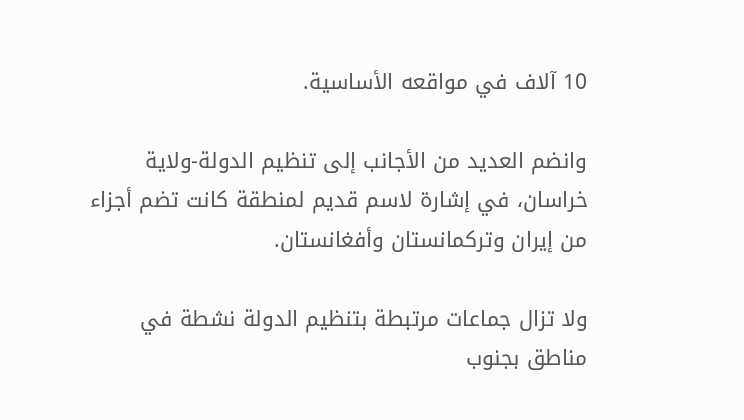10 آلاف في مواقعه الأساسية.

وانضم العديد من الأجانب إلى تنظيم الدولة-ولاية خراسان، في إشارة لاسم قديم لمنطقة كانت تضم أجزاء من إيران وتركمانستان وأفغانستان.

ولا تزال جماعات مرتبطة بتنظيم الدولة نشطة في مناطق بجنوب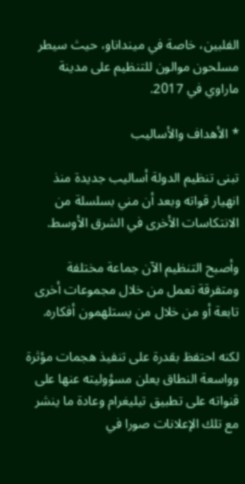الفلبين، خاصة في مينداناو، حيث سيطر مسلحون موالون للتنظيم على مدينة ماراوي في 2017.

* الأهداف والأساليب

تبنى تنظيم الدولة أساليب جديدة منذ انهيار قواته وبعد أن مني بسلسلة من الانتكاسات الأخرى في الشرق الأوسط.

وأصبح التنظيم الآن جماعة مختلفة ومتفرقة تعمل من خلال مجموعات أخرى تابعة أو من خلال من يستلهمون أفكاره.

لكنه احتفظ بقدرة على تنفيذ هجمات مؤثرة وواسعة النطاق يعلن مسؤوليته عنها على قنواته على تطبيق تيليغرام وعادة ما ينشر مع تلك الإعلانات صورا في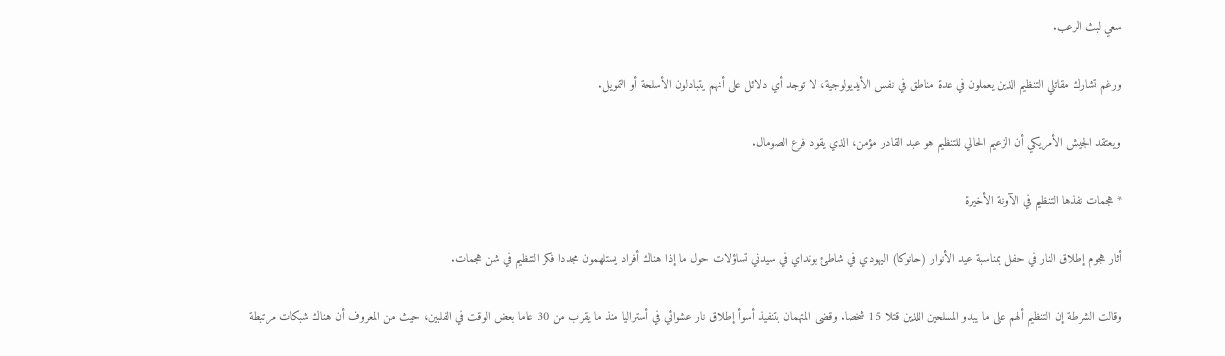سعي لبث الرعب.

ورغم تشارك مقاتلي التنظيم الذين يعملون في عدة مناطق في نفس الأيديولوجية، لا توجد أي دلائل على أنهم يتبادلون الأسلحة أو التمويل.

ويعتقد الجيش الأمريكي أن الزعيم الحالي للتنظيم هو عبد القادر مؤمن، الذي يقود فرع الصومال.

* هجمات نفذها التنظيم في الآونة الأخيرة

أثار هجوم إطلاق النار في حفل بمناسبة عيد الأنوار (حانوكا) اليهودي في شاطئ بونداي في سيدني تساؤلات حول ما إذا هناك أفراد يستلهمون مجددا فكر التنظيم في شن هجمات.

وقالت الشرطة إن التنظيم ألهم على ما يبدو المسلحين اللذين قتلا 15 شخصا. وقضى المتهمان بتنفيذ أسوأ إطلاق نار عشوائي في أستراليا منذ ما يقرب من 30 عاما بعض الوقت في الفلبين، حيث من المعروف أن هناك شبكات مرتبطة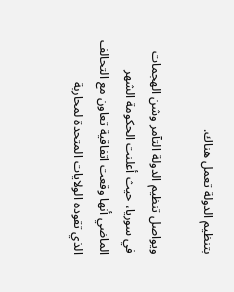بتنظيم الدولة تعمل هناك.

ويواصل تنظيم الدولة التآمر وشن الهجمات في سوريا، حيث أعلنت الحكومة الشهر الماضي أنها وقعت اتفاقية تعاون مع التحالف الذي تقوده الولايات المتحدة لمحاربة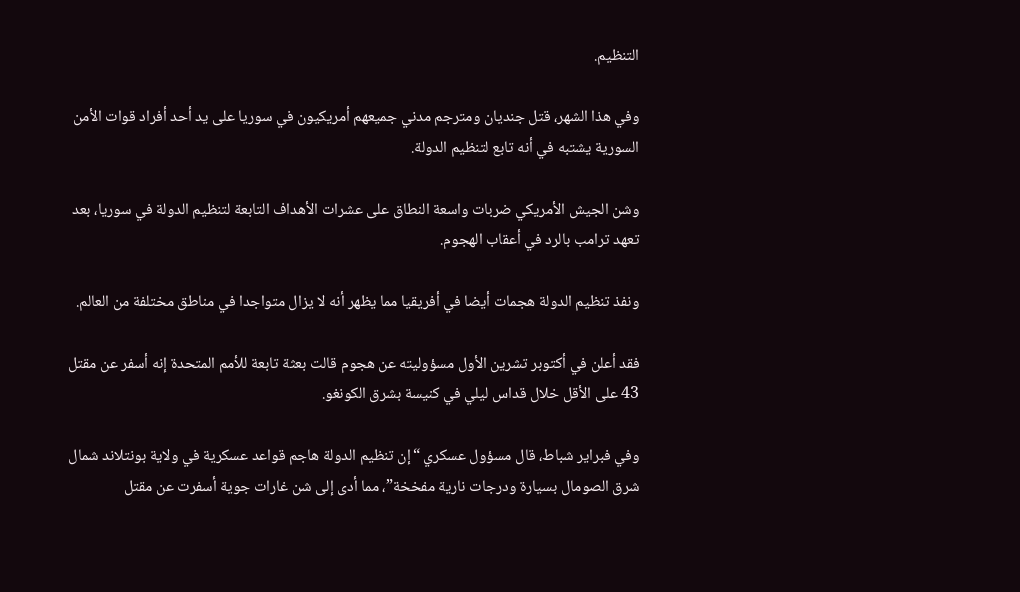التنظيم.

وفي هذا الشهر، قتل جنديان ومترجم مدني جميعهم أمريكيون في سوريا على يد أحد أفراد قوات الأمن السورية يشتبه في أنه تابع لتنظيم الدولة.

وشن الجيش الأمريكي ضربات واسعة النطاق على عشرات الأهداف التابعة لتنظيم الدولة في سوريا، بعد تعهد ترامب بالرد في أعقاب الهجوم.

ونفذ تنظيم الدولة هجمات أيضا في أفريقيا مما يظهر أنه لا يزال متواجدا في مناطق مختلفة من العالم.

فقد أعلن في أكتوبر تشرين الأول مسؤوليته عن هجوم قالت بعثة تابعة للأمم المتحدة إنه أسفر عن مقتل 43 على الأقل خلال قداس ليلي في كنيسة بشرق الكونغو.

وفي فبراير شباط، قال مسؤول عسكري “إن تنظيم الدولة هاجم قواعد عسكرية في ولاية بونتلاند شمال شرق الصومال بسيارة ودرجات نارية مفخخة”، مما أدى إلى شن غارات جوية أسفرت عن مقتل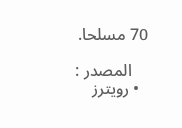70 مسلحا.

    المصدر :
  • رويترز